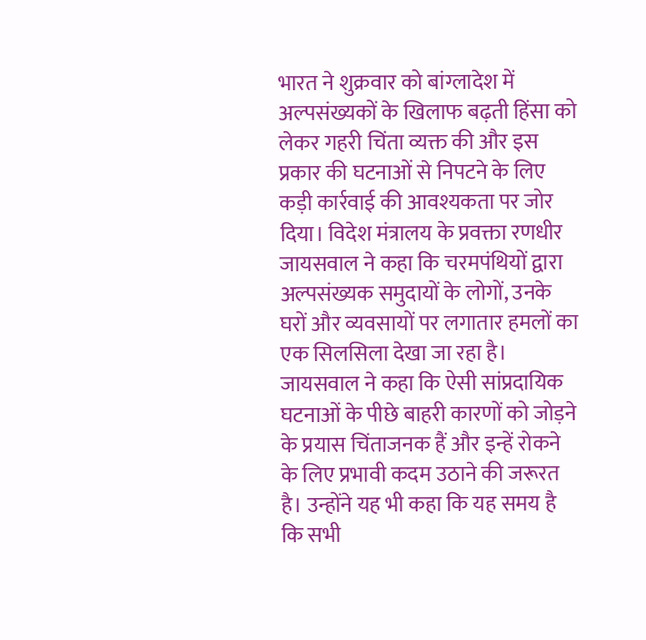भारत ने शुक्रवार को बांग्लादेश में अल्पसंख्यकों के खिलाफ बढ़ती हिंसा को लेकर गहरी चिंता व्यक्त की और इस प्रकार की घटनाओं से निपटने के लिए कड़ी कार्रवाई की आवश्यकता पर जोर दिया। विदेश मंत्रालय के प्रवक्ता रणधीर जायसवाल ने कहा कि चरमपंथियों द्वारा अल्पसंख्यक समुदायों के लोगों, उनके घरों और व्यवसायों पर लगातार हमलों का एक सिलसिला देखा जा रहा है।
जायसवाल ने कहा कि ऐसी सांप्रदायिक घटनाओं के पीछे बाहरी कारणों को जोड़ने के प्रयास चिंताजनक हैं और इन्हें रोकने के लिए प्रभावी कदम उठाने की जरूरत है। उन्होंने यह भी कहा कि यह समय है कि सभी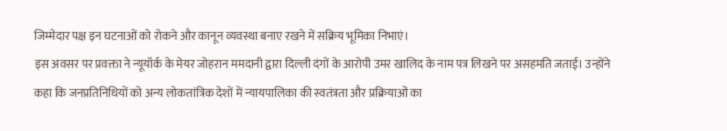जिम्मेदार पक्ष इन घटनाओं को रोकने और कानून व्यवस्था बनाए रखने में सक्रिय भूमिका निभाएं।
इस अवसर पर प्रवक्ता ने न्यूयॉर्क के मेयर जोहरान ममदानी द्वारा दिल्ली दंगों के आरोपी उमर खालिद के नाम पत्र लिखने पर असहमति जताई। उन्होंने कहा कि जनप्रतिनिधियों को अन्य लोकतांत्रिक देशों में न्यायपालिका की स्वतंत्रता और प्रक्रियाओं का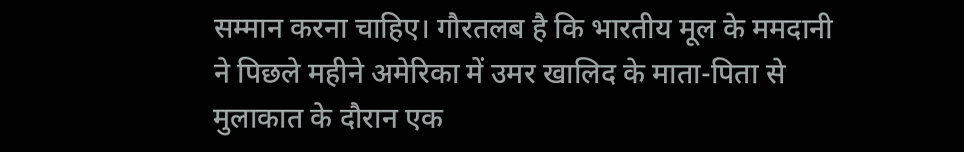सम्मान करना चाहिए। गौरतलब है कि भारतीय मूल के ममदानी ने पिछले महीने अमेरिका में उमर खालिद के माता-पिता से मुलाकात के दौरान एक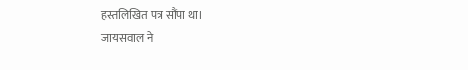हस्तलिखित पत्र सौंपा था।
जायसवाल ने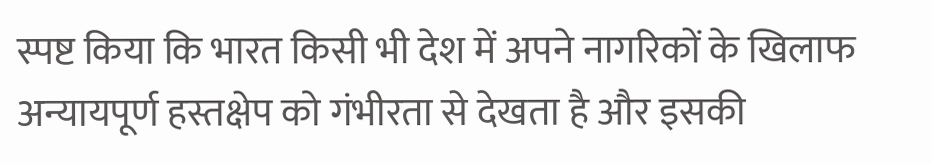स्पष्ट किया कि भारत किसी भी देश में अपने नागरिकों के खिलाफ अन्यायपूर्ण हस्तक्षेप को गंभीरता से देखता है और इसकी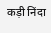कड़ी निंदा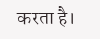करता है।